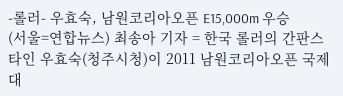-롤러- 우효숙, 남원코리아오픈 E15,000m 우승
(서울=연합뉴스) 최송아 기자 = 한국 롤러의 간판스타인 우효숙(청주시청)이 2011 남원코리아오픈 국제대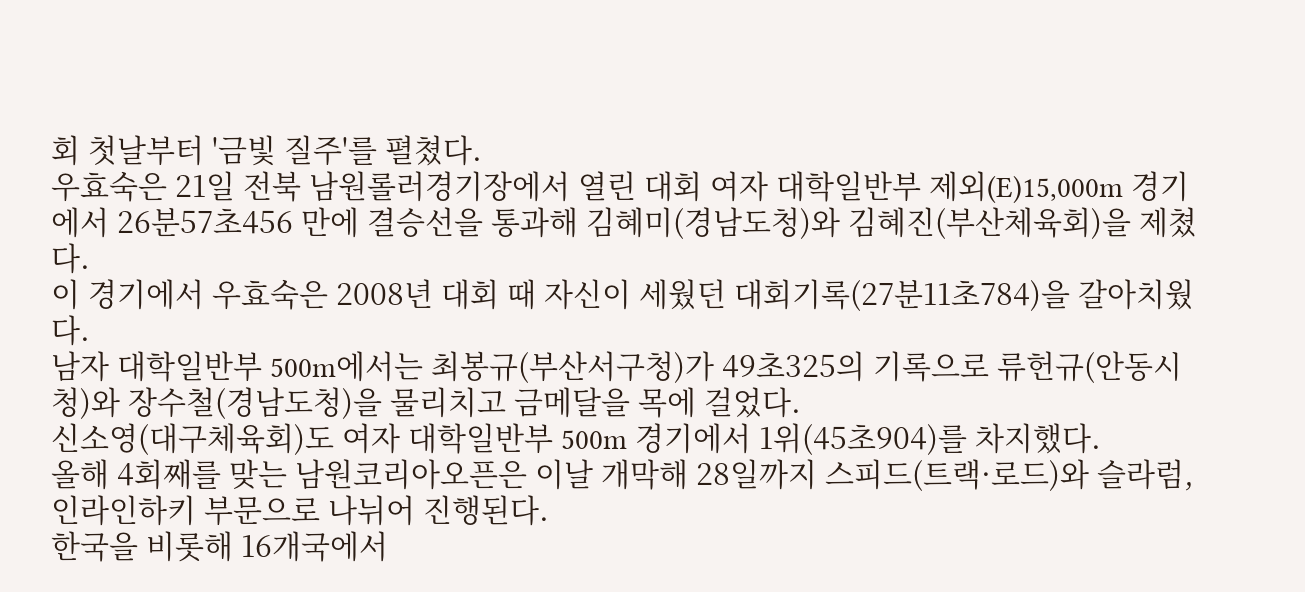회 첫날부터 '금빛 질주'를 펼쳤다.
우효숙은 21일 전북 남원롤러경기장에서 열린 대회 여자 대학일반부 제외(E)15,000m 경기에서 26분57초456 만에 결승선을 통과해 김혜미(경남도청)와 김혜진(부산체육회)을 제쳤다.
이 경기에서 우효숙은 2008년 대회 때 자신이 세웠던 대회기록(27분11초784)을 갈아치웠다.
남자 대학일반부 500m에서는 최봉규(부산서구청)가 49초325의 기록으로 류헌규(안동시청)와 장수철(경남도청)을 물리치고 금메달을 목에 걸었다.
신소영(대구체육회)도 여자 대학일반부 500m 경기에서 1위(45초904)를 차지했다.
올해 4회째를 맞는 남원코리아오픈은 이날 개막해 28일까지 스피드(트랙·로드)와 슬라럼, 인라인하키 부문으로 나뉘어 진행된다.
한국을 비롯해 16개국에서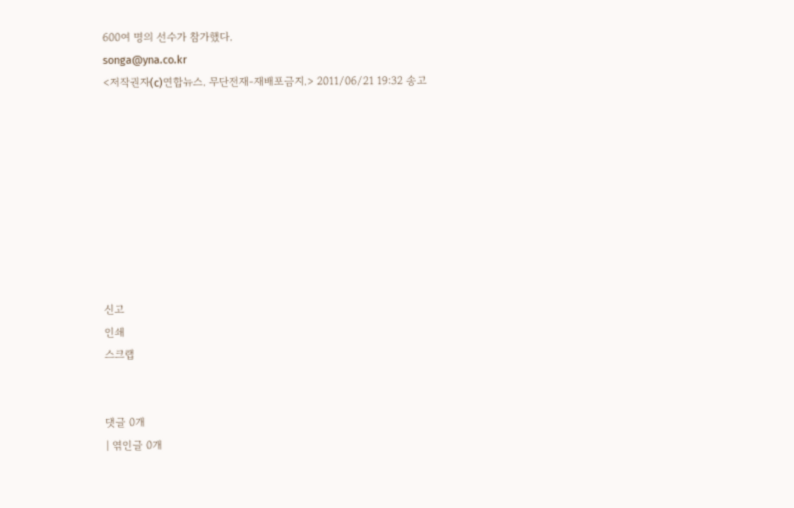600여 명의 선수가 참가했다.
songa@yna.co.kr
<저작권자(c)연합뉴스. 무단전재-재배포금지.> 2011/06/21 19:32 송고









신고
인쇄
스크랩


댓글 0개
| 엮인글 0개